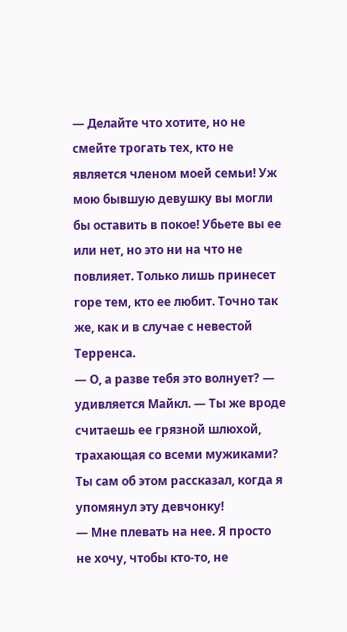— Делайте что хотите, но не смейте трогать тех, кто не является членом моей семьи! Уж мою бывшую девушку вы могли бы оставить в покое! Убьете вы ее или нет, но это ни на что не повлияет. Только лишь принесет горе тем, кто ее любит. Точно так же, как и в случае с невестой Терренса.
— О, а разве тебя это волнует? — удивляется Майкл. — Ты же вроде считаешь ее грязной шлюхой, трахающая со всеми мужиками? Ты сам об этом рассказал, когда я упомянул эту девчонку!
— Мне плевать на нее. Я просто не хочу, чтобы кто-то, не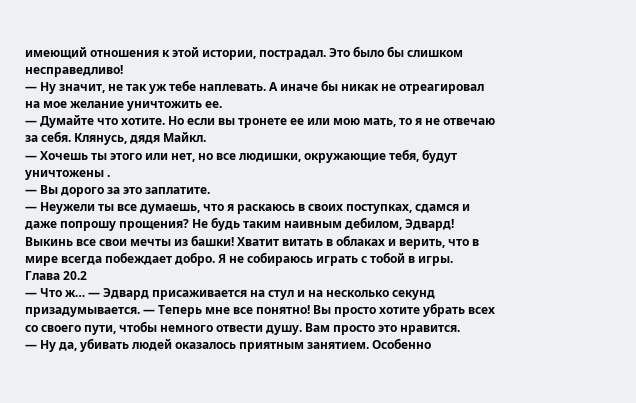имеющий отношения к этой истории, пострадал. Это было бы слишком несправедливо!
— Ну значит, не так уж тебе наплевать. А иначе бы никак не отреагировал на мое желание уничтожить ее.
— Думайте что хотите. Но если вы тронете ее или мою мать, то я не отвечаю за себя. Клянусь, дядя Майкл.
— Хочешь ты этого или нет, но все людишки, окружающие тебя, будут уничтожены .
— Вы дорого за это заплатите.
— Неужели ты все думаешь, что я раскаюсь в своих поступках, сдамся и даже попрошу прощения? Не будь таким наивным дебилом, Эдвард! Выкинь все свои мечты из башки! Хватит витать в облаках и верить, что в мире всегда побеждает добро. Я не собираюсь играть с тобой в игры.
Глава 20.2
— Что ж… — Эдвард присаживается на стул и на несколько секунд призадумывается. — Теперь мне все понятно! Вы просто хотите убрать всех со своего пути, чтобы немного отвести душу. Вам просто это нравится.
— Ну да, убивать людей оказалось приятным занятием. Особенно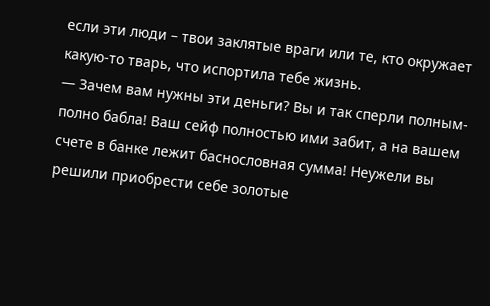если эти люди – твои заклятые враги или те, кто окружает какую-то тварь, что испортила тебе жизнь.
— Зачем вам нужны эти деньги? Вы и так сперли полным-полно бабла! Ваш сейф полностью ими забит, а на вашем счете в банке лежит баснословная сумма! Неужели вы решили приобрести себе золотые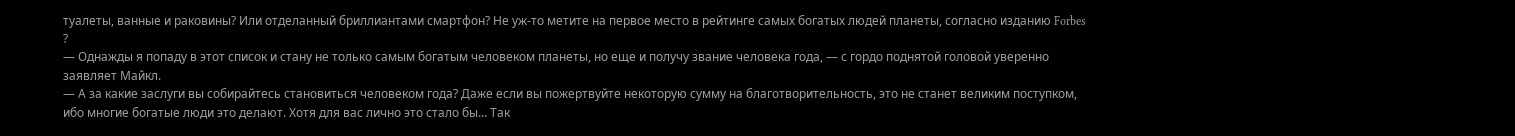туалеты, ванные и раковины? Или отделанный бриллиантами смартфон? Не уж-то метите на первое место в рейтинге самых богатых людей планеты, согласно изданию Forbes ?
— Однажды я попаду в этот список и стану не только самым богатым человеком планеты, но еще и получу звание человека года, — с гордо поднятой головой уверенно заявляет Майкл.
— А за какие заслуги вы собирайтесь становиться человеком года? Даже если вы пожертвуйте некоторую сумму на благотворительность, это не станет великим поступком, ибо многие богатые люди это делают. Хотя для вас лично это стало бы… Так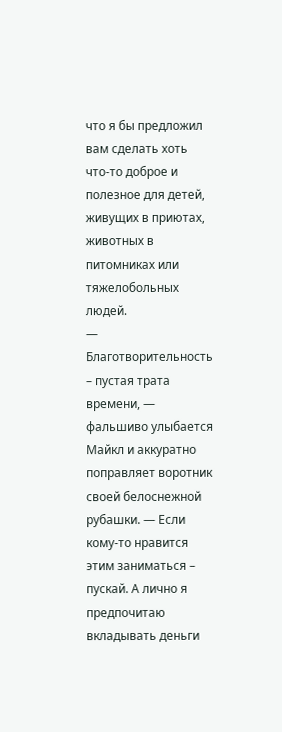что я бы предложил вам сделать хоть что-то доброе и полезное для детей, живущих в приютах, животных в питомниках или тяжелобольных людей.
— Благотворительность – пустая трата времени, — фальшиво улыбается Майкл и аккуратно поправляет воротник своей белоснежной рубашки. — Если кому-то нравится этим заниматься – пускай. А лично я предпочитаю вкладывать деньги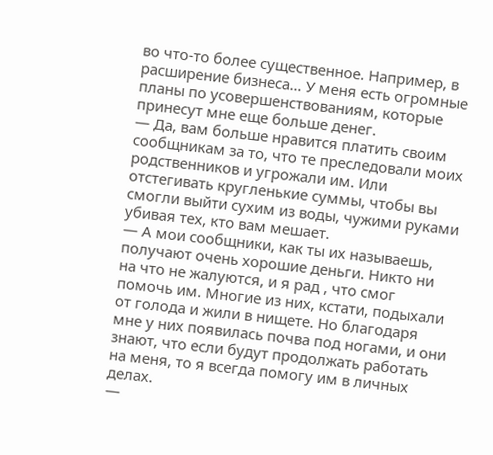во что-то более существенное. Например, в расширение бизнеса… У меня есть огромные планы по усовершенствованиям, которые принесут мне еще больше денег.
— Да, вам больше нравится платить своим сообщникам за то, что те преследовали моих родственников и угрожали им. Или отстегивать кругленькие суммы, чтобы вы смогли выйти сухим из воды, чужими руками убивая тех, кто вам мешает.
— А мои сообщники, как ты их называешь, получают очень хорошие деньги. Никто ни на что не жалуются, и я рад , что смог помочь им. Многие из них, кстати, подыхали от голода и жили в нищете. Но благодаря мне у них появилась почва под ногами, и они знают, что если будут продолжать работать на меня, то я всегда помогу им в личных делах.
—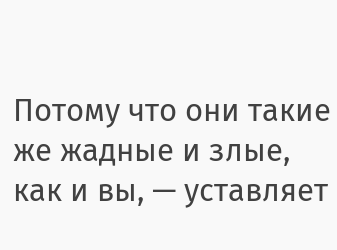Потому что они такие же жадные и злые, как и вы, — уставляет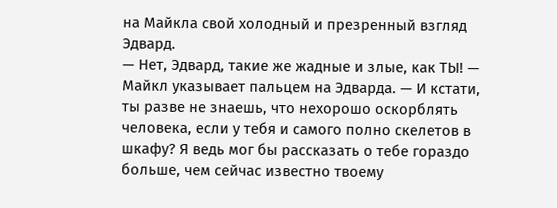на Майкла свой холодный и презренный взгляд Эдвард.
— Нет, Эдвард, такие же жадные и злые, как ТЫ! — Майкл указывает пальцем на Эдварда. — И кстати, ты разве не знаешь, что нехорошо оскорблять человека, если у тебя и самого полно скелетов в шкафу? Я ведь мог бы рассказать о тебе гораздо больше, чем сейчас известно твоему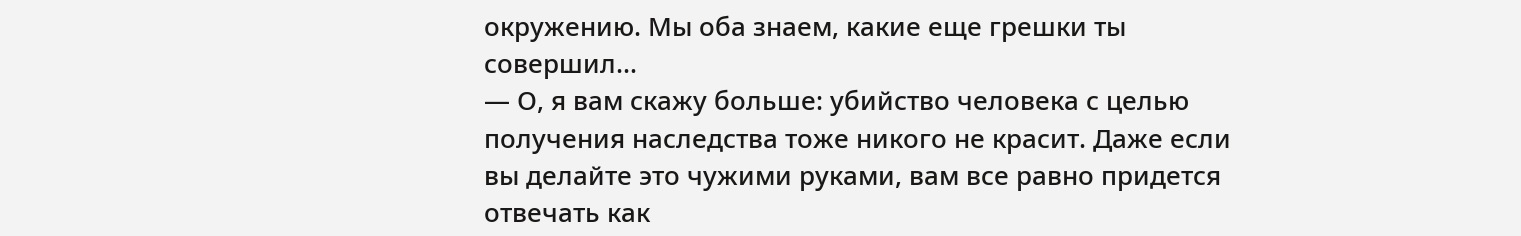окружению. Мы оба знаем, какие еще грешки ты совершил…
— О, я вам скажу больше: убийство человека с целью получения наследства тоже никого не красит. Даже если вы делайте это чужими руками, вам все равно придется отвечать как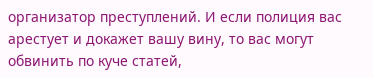организатор преступлений. И если полиция вас арестует и докажет вашу вину, то вас могут обвинить по куче статей,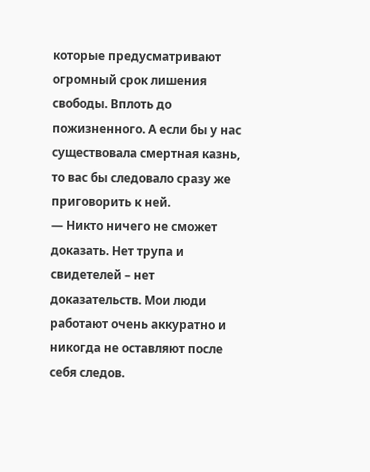которые предусматривают огромный срок лишения свободы. Вплоть до пожизненного. А если бы у нас существовала смертная казнь, то вас бы следовало сразу же приговорить к ней.
— Никто ничего не сможет доказать. Нет трупа и свидетелей – нет доказательств. Мои люди работают очень аккуратно и никогда не оставляют после себя следов.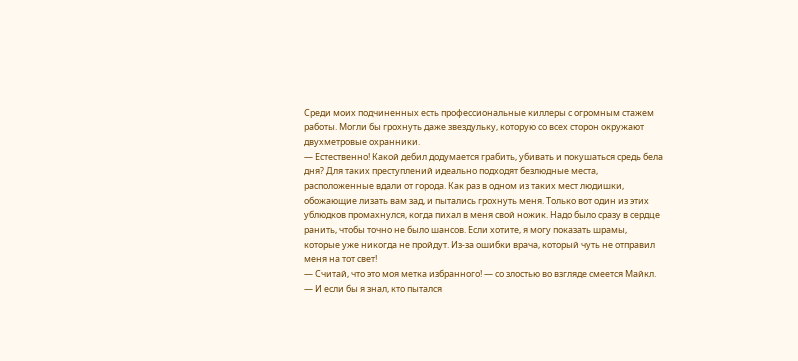Среди моих подчиненных есть профессиональные киллеры с огромным стажем работы. Могли бы грохнуть даже звездульку, которую со всех сторон окружают двухметровые охранники.
— Естественно! Какой дебил додумается грабить, убивать и покушаться средь бела дня? Для таких преступлений идеально подходят безлюдные места, расположенные вдали от города. Как раз в одном из таких мест людишки, обожающие лизать вам зад, и пытались грохнуть меня. Только вот один из этих ублюдков промахнулся, когда пихал в меня свой ножик. Надо было сразу в сердце ранить, чтобы точно не было шансов. Если хотите, я могу показать шрамы, которые уже никогда не пройдут. Из-за ошибки врача, который чуть не отправил меня на тот свет!
— Считай, что это моя метка избранного! — со злостью во взгляде смеется Майкл. — И если бы я знал, кто пытался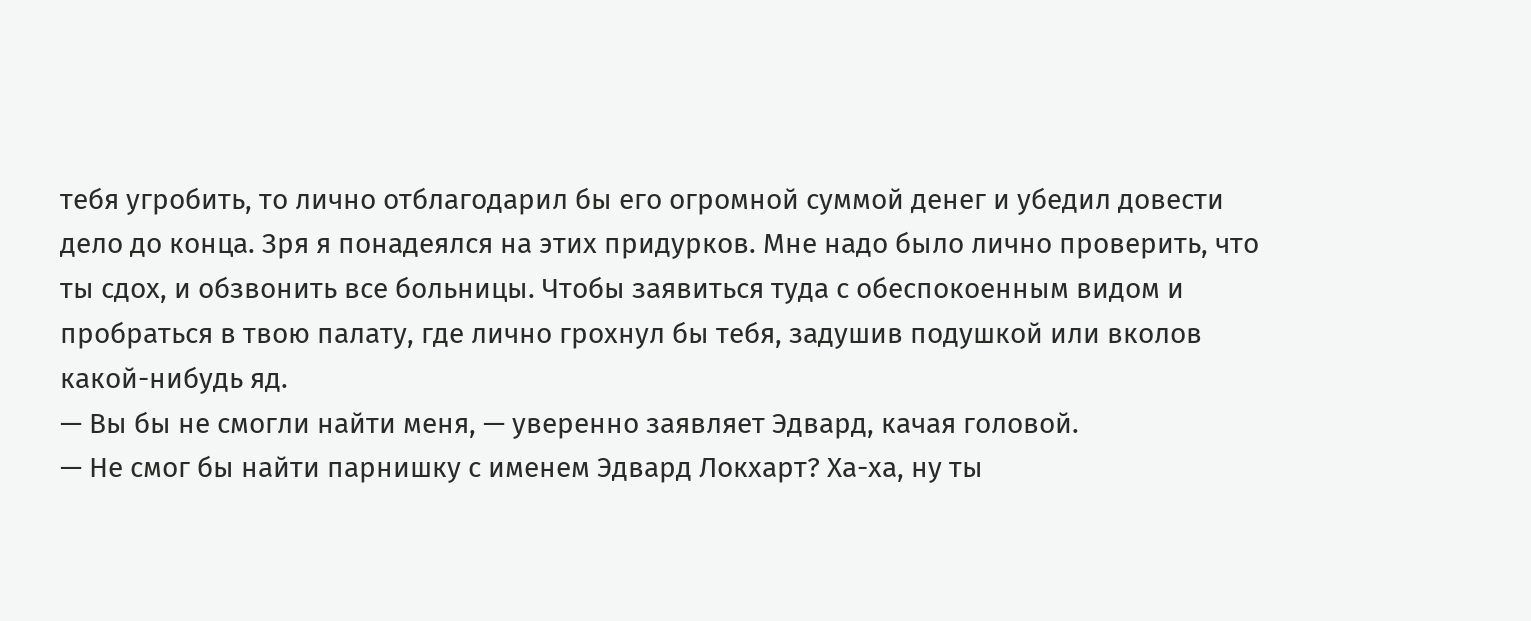тебя угробить, то лично отблагодарил бы его огромной суммой денег и убедил довести дело до конца. Зря я понадеялся на этих придурков. Мне надо было лично проверить, что ты сдох, и обзвонить все больницы. Чтобы заявиться туда с обеспокоенным видом и пробраться в твою палату, где лично грохнул бы тебя, задушив подушкой или вколов какой-нибудь яд.
— Вы бы не смогли найти меня, — уверенно заявляет Эдвард, качая головой.
— Не смог бы найти парнишку с именем Эдвард Локхарт? Ха-ха, ну ты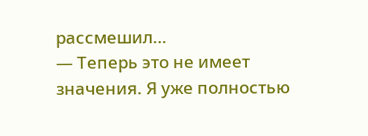рассмешил…
— Теперь это не имеет значения. Я уже полностью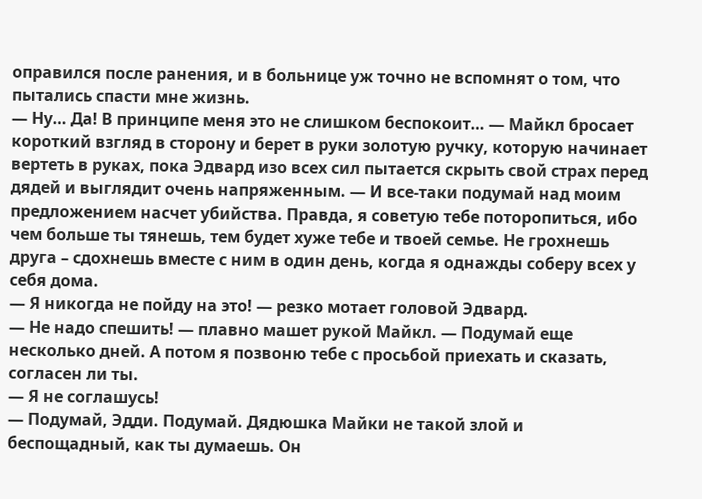оправился после ранения, и в больнице уж точно не вспомнят о том, что пытались спасти мне жизнь.
— Ну… Да! В принципе меня это не слишком беспокоит… — Майкл бросает короткий взгляд в сторону и берет в руки золотую ручку, которую начинает вертеть в руках, пока Эдвард изо всех сил пытается скрыть свой страх перед дядей и выглядит очень напряженным. — И все-таки подумай над моим предложением насчет убийства. Правда, я советую тебе поторопиться, ибо чем больше ты тянешь, тем будет хуже тебе и твоей семье. Не грохнешь друга – сдохнешь вместе с ним в один день, когда я однажды соберу всех у себя дома.
— Я никогда не пойду на это! — резко мотает головой Эдвард.
— Не надо спешить! — плавно машет рукой Майкл. — Подумай еще несколько дней. А потом я позвоню тебе с просьбой приехать и сказать, согласен ли ты.
— Я не соглашусь!
— Подумай, Эдди. Подумай. Дядюшка Майки не такой злой и беспощадный, как ты думаешь. Он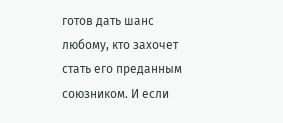готов дать шанс любому, кто захочет стать его преданным союзником. И если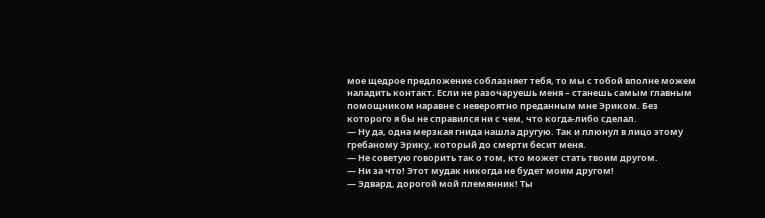мое щедрое предложение соблазняет тебя, то мы с тобой вполне можем наладить контакт. Если не разочаруешь меня – станешь самым главным помощником наравне с невероятно преданным мне Эриком. Без которого я бы не справился ни с чем, что когда-либо сделал.
— Ну да, одна мерзкая гнида нашла другую. Так и плюнул в лицо этому гребаному Эрику, который до смерти бесит меня.
— Не советую говорить так о том, кто может стать твоим другом.
— Ни за что! Этот мудак никогда не будет моим другом!
— Эдвард, дорогой мой племянник! Ты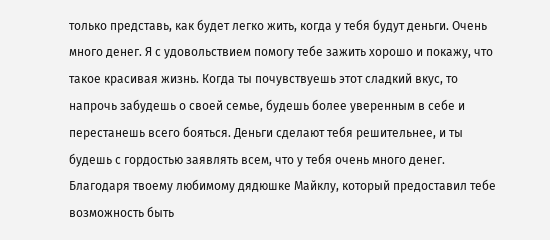только представь, как будет легко жить, когда у тебя будут деньги. Очень много денег. Я с удовольствием помогу тебе зажить хорошо и покажу, что такое красивая жизнь. Когда ты почувствуешь этот сладкий вкус, то напрочь забудешь о своей семье, будешь более уверенным в себе и перестанешь всего бояться. Деньги сделают тебя решительнее, и ты будешь с гордостью заявлять всем, что у тебя очень много денег. Благодаря твоему любимому дядюшке Майклу, который предоставил тебе возможность быть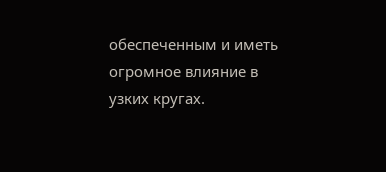обеспеченным и иметь огромное влияние в узких кругах.